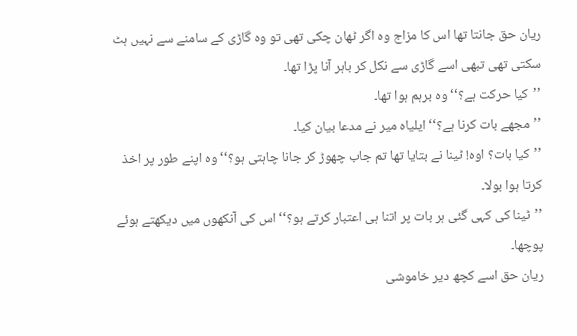ریان حق جانتا تھا اس کا مزاج وہ اگر ٹھان چکی تھی تو وہ گاڑی کے سامنے سے نہیں ہٹ سکتی تھی تبھی اسے گاڑی سے نکل کر باہر آنا پڑا تھا۔
’’کیا حرکت ہے؟‘‘ وہ برہم ہوا تھا۔
’’مجھے بات کرنا ہے؟‘‘ ایلیاہ میر نے مدعا بیان کیا۔
’’کیا بات؟ اوہ! ٹینا نے بتایا تھا تم جاب چھوڑ کر جانا چاہتی ہو؟‘‘ وہ اپنے طور پر اخذ کرتا ہوا بولا۔
’’ٹینا کی کہی گئی ہر بات پر اتنا ہی اعتبار کرتے ہو؟‘‘ اس کی آنکھوں میں دیکھتے ہوئے پوچھا۔
ریان حق اسے کچھ دیر خاموشی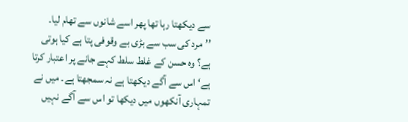سے دیکھتا رہا تھا پھر اسے شانوں سے تھام لیا۔
’’مرد کی سب سے بڑی بے وقوفی پتا ہے کیا ہوتی ہے؟ وہ حسن کے غلط سلط کہے جانے پر اعتبار کرتا ہے‘ اس سے آگے دیکھتا ہے نہ سمجھتا ہے۔ میں نے تمہاری آنکھوں میں دیکھا تو اس سے آگے نہیں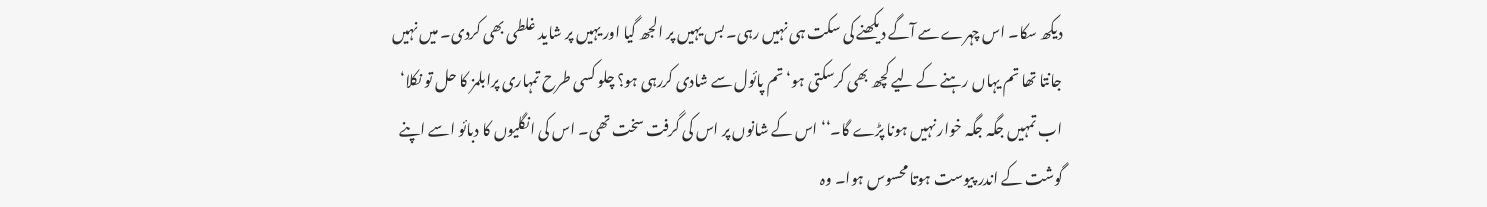دیکھ سکا۔ اس چہرے سے آگے دیکھنے کی سکت ہی نہیں رہی۔ بس یہیں پر الجھ گیا اور یہیں پر شاید غلطی بھی کردی۔ میں نہیں جانتا تھا تم یہاں رہنے کے لیے کچھ بھی کرسکتی ہو‘ تم پائول سے شادی کررہی ہو؟ چلو کسی طرح تمہاری پرابلمز کا حل تو نکلا‘ اب تمہیں جگہ جگہ خوار نہیں ہونا پڑے گا۔‘‘ اس کے شانوں پر اس کی گرفت سخت تھی۔ اس کی انگلیوں کا دبائو اسے اپنے گوشت کے اندر پیوست ہوتا محسوس ہوا۔ وہ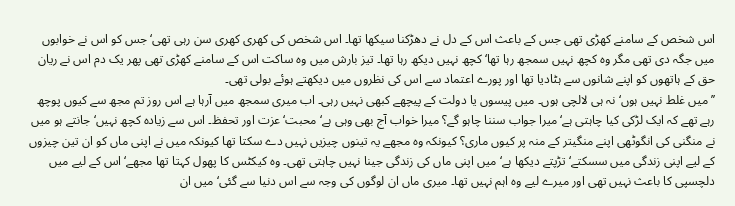اس شخص کے سامنے کھڑی تھی جس کے باعث اس کے دل نے دھڑکنا سیکھا تھا۔ اس شخص کی کھری کھری سن رہی تھی‘ جس کو اس نے خوابوں میں جگہ دی تھی مگر وہ کچھ نہیں سمجھ رہا تھا‘ کچھ نہیں دیکھ رہا تھا۔ تیز بارش میں وہ ساکت اس کے سامنے کھڑی تھی پھر یک دم اس نے ریان حق کے ہاتھوں کو اپنے شانوں سے ہٹادیا تھا اور پورے اعتماد سے اس کی نظروں میں دیکھتے ہوئے بولی تھی۔
’’میں غلط نہیں ہوں‘ نہ ہی لالچی ہوں۔ میں پیسوں یا دولت کے پیچھے کبھی نہیں رہی۔ اب میری سمجھ میں آرہا ہے اس روز تم مجھ سے کیوں پوچھ رہے تھے کہ ایک لڑکی کیا چاہتی ہے‘ میرا جواب سننا چاہو گے؟ میرا خواب آج بھی وہی ہے‘ محبت‘ عزت اور تحفظ۔ اس سے زیادہ کچھ نہیں‘ جانتے ہو میں نے منگنی کی انگوٹھی اپنے منگیتر کے منہ پر کیوں ماری؟ کیونکہ وہ مجھے یہ تینوں چیزیں نہیں دے سکتا تھا کیونکہ میں نے اپنی ماں کو ان تین چیزوں کے لیے اپنی زندگی میں سسکتے‘ تڑپتے دیکھا ہے‘ میں اپنی ماں کی زندگی جینا نہیں چاہتی تھی۔ وہ کیکٹس کا پھول کہتا تھا مجھے‘ اس کے لیے میں دلچسپی کا باعث نہیں تھی اور میرے لیے وہ اہم نہیں تھا۔ میری ماں ان لوگوں کی وجہ سے اس دنیا سے گئی‘ میں ان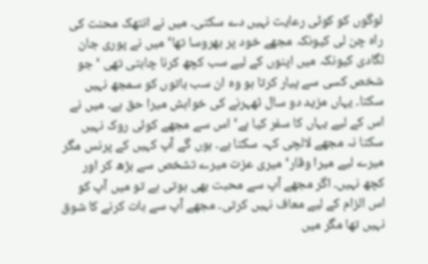لوگوں کو کوئی رعایت نہیں دے سکتی۔ میں نے انتھک محنت کی راہ چن لی کیونکہ مجھے خود پر بھروسا تھا‘ میں نے پوری جان لگادی کیونکہ میں اپنوں کے لیے سب کچھ کرنا چاہتی تھی ‘ جو شخص کسی سے پیار کرتا ہو وہ ان سب باتوں کو سمجھ نہیں سکتا۔ یہاں مزید دو سال ٹھہرنے کی خواہش میرا حق ہے۔ میں نے اس کے لیے یہاں کا سفر کیا ہے‘ اس سے مجھے کوئی روک نہیں سکتا نہ مجھے لالچی کہہ سکتا ہے۔ ہوں گے آپ کہیں کے پرنس مگر میرے لیے میرا وقار‘ میری عزت میرے تشخص سے بڑھ کر اور کچھ نہیں۔ اگر مجھے آپ سے محبت بھی ہوتی ہے تو میں آپ کو اس الزام کے لیے معاف نہیں کرتی۔ مجھے آپ سے بات کرنے کا شوق نہیں تھا مگر میں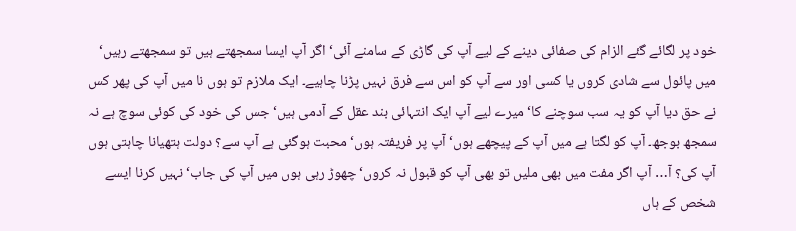خود پر لگائے گئے الزام کی صفائی دینے کے لیے آپ کی گاڑی کے سامنے آئی‘ اگر آپ ایسا سمجھتے ہیں تو سمجھتے رہیں‘ میں پائول سے شادی کروں یا کسی اور سے آپ کو اس سے فرق نہیں پڑنا چاہیے۔ ایک ملازم تو ہوں نا میں آپ کی پھر کس نے حق دیا آپ کو یہ سب سوچنے کا‘ میرے لیے آپ ایک انتہائی بند عقل کے آدمی ہیں‘ جس کی خود کی کوئی سوچ ہے نہ سمجھ بوجھ۔ آپ کو لگتا ہے میں آپ کے پیچھے ہوں‘ آپ پر فریفتہ ہوں‘ محبت ہوگئی ہے آپ سے؟ دولت ہتھیانا چاہتی ہوں آپ کی؟ آ… آپ اگر مفت میں بھی ملیں تو بھی آپ کو قبول نہ کروں‘ چھوڑ رہی ہوں میں آپ کی جاب‘ نہیں کرنا ایسے شخص کے ہاں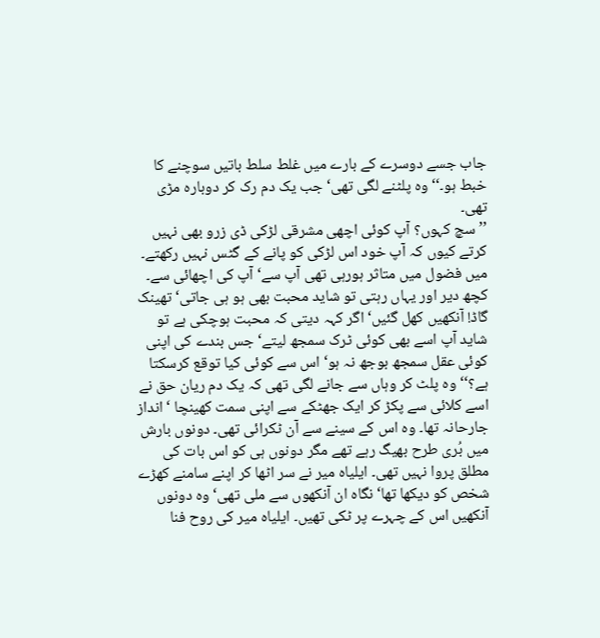جاب جسے دوسرے کے بارے میں غلط سلط باتیں سوچنے کا خبط ہو۔‘‘ وہ پلٹنے لگی تھی‘ جب یک دم رک کر دوبارہ مڑی تھی۔
’’سچ کہوں؟ آپ کوئی اچھی مشرقی لڑکی ڈی زرو بھی نہیں کرتے کیوں کہ آپ خود اس لڑکی کو پانے کے گٹس نہیں رکھتے۔ میں فضول میں متاثر ہورہی تھی آپ سے‘ آپ کی اچھائی سے۔ کچھ دیر اور یہاں رہتی تو شاید محبت بھی ہو ہی جاتی‘ تھینک گاڈ! آنکھیں کھل گئیں‘ اگر کہہ دیتی کہ محبت ہوچکی ہے تو شاید آپ اسے بھی کوئی ٹرک سمجھ لیتے‘ جس بندے کی اپنی کوئی عقل سمجھ بوجھ نہ ہو‘ اس سے کوئی کیا توقع کرسکتا ہے؟‘‘ وہ پلٹ کر وہاں سے جانے لگی تھی کہ یک دم ریان حق نے اسے کلائی سے پکڑ کر ایک جھٹکے سے اپنی سمت کھینچا ‘ انداز جارحانہ تھا۔ وہ اس کے سینے سے آن ٹکرائی تھی۔ دونوں بارش میں بُری طرح بھیگ رہے تھے مگر دونوں ہی کو اس بات کی مطلق پروا نہیں تھی۔ ایلیاہ میر نے سر اٹھا کر اپنے سامنے کھڑے شخص کو دیکھا تھا‘ نگاہ ان آنکھوں سے ملی تھی‘ وہ دونوں آنکھیں اس کے چہرے پر ٹکی تھیں۔ ایلیاہ میر کی روح فنا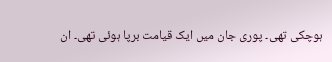ہوچکی تھی۔ پوری جان میں ایک قیامت برپا ہوئی تھی۔ ان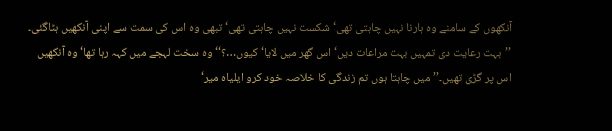آنکھوں کے سامنے وہ ہارنا نہیں چاہتی تھی‘ شکست نہیں چاہتی تھی‘ تبھی وہ اس کی سمت سے اپنی آنکھیں ہٹاگئی۔
’’بہت رعایت دی تمہیں بہت مراعات دیں‘ اس گھر میں لایا‘ کیوں…؟‘‘ وہ سخت لہجے میں کہہ رہا تھا‘ وہ آنکھیں اس پر گڑی تھیں۔’’میں چاہتا ہوں تم زندگی کا خلاصہ خود کرو ایلیاہ میر‘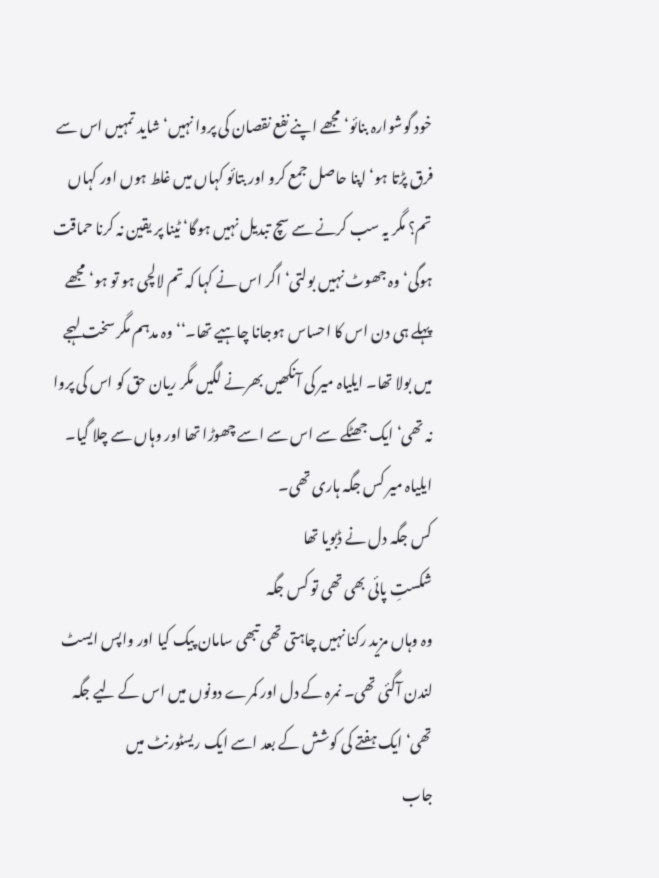خود گوشوارہ بنائو‘ مجھے اپنے نفع نقصان کی پروا نہیں‘ شاید تمہیں اس سے فرق پڑتا ہو‘ اپنا حاصل جمع کرو اور بتائو کہاں میں غلط ہوں اور کہاں تم؟ مگر یہ سب کرنے سے سچ تبدیل نہیں ہوگا‘ ٹینا پر یقین نہ کرنا حماقت ہوگی‘ وہ جھوٹ نہیں بولتی‘ اگر اس نے کہا کہ تم لالچی ہو تو ہو‘ مجھے پہلے ہی دن اس کا احساس ہوجانا چاہیے تھا۔‘‘ وہ مدہم مگر سخت لہجے میں بولا تھا۔ ایلیاہ میر کی آنکھیں بھرنے لگیں مگر ریان حق کو اس کی پروا نہ تھی‘ ایک جھٹکے سے اس سے اسے چھوڑا تھا اور وہاں سے چلا گیا۔ ایلیاہ میر کس جگہ ہاری تھی۔
کس جگہ دل نے ڈبویا تھا
شکستِ پائی بھی تھی تو کس جگہ
وہ وہاں مزید رکنا نہیں چاہتی تھی تبھی سامان پیک کیا اور واپس ایسٹ لندن آگئی تھی۔ نمرہ کے دل اور کمرے دونوں میں اس کے لیے جگہ تھی‘ ایک ہفتے کی کوشش کے بعد اسے ایک ریسٹورنٹ میں
جاب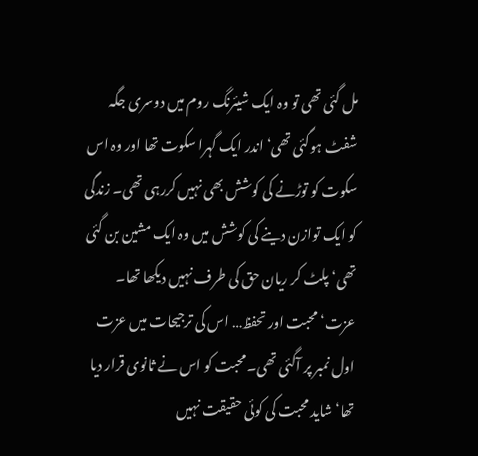مل گئی تھی تو وہ ایک شیئرنگ روم میں دوسری جگہ شفٹ ہوگئی تھی‘ اندر ایک گہرا سکوت تھا اور وہ اس سکوت کو توڑنے کی کوشش بھی نہیں کررہی تھی۔ زندگی کو ایک توازن دینے کی کوشش میں وہ ایک مشین بن گئی تھی‘ پلٹ کر ریان حق کی طرف نہیں دیکھا تھا۔
عزت‘ محبت اور تحفظ… اس کی ترجیحات میں عزت اول نمبر پر آگئی تھی۔ محبت کو اس نے ثانوی قرار دیا تھا‘ شاید محبت کی کوئی حقیقت نہیں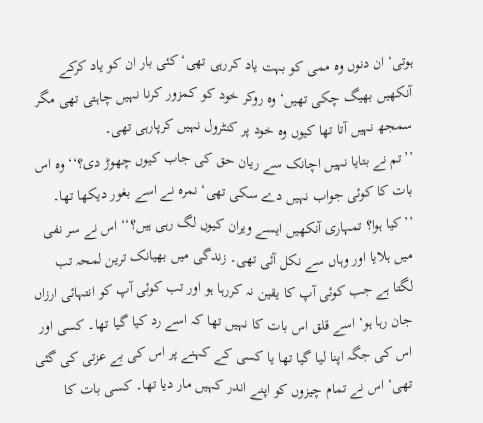ہوتی‘ ان دنوں وہ ممی کو بہت یاد کررہی تھی‘ کئی بار ان کو یاد کرکے آنکھیں بھیگ چکی تھیں‘ وہ روکر خود کو کمزور کرنا نہیں چاہتی تھی مگر سمجھ نہیں آتا تھا کیوں وہ خود پر کنٹرول نہیں کرپارہی تھی۔
’’تم نے بتایا نہیں اچانک سے ریان حق کی جاب کیوں چھوڑ دی؟‘‘وہ اس بات کا کوئی جواب نہیں دے سکی تھی‘ نمرہ نے اسے بغور دیکھا تھا۔
’’کیا ہوا؟ تمہاری آنکھیں ایسے ویران کیوں لگ رہی ہیں؟‘‘ اس نے سر نفی میں ہلایا اور وہاں سے نکل آئی تھی۔ زندگی میں بھیانک ترین لمحہ تب لگتا ہے جب کوئی آپ کا یقین نہ کررہا ہو اور تب کوئی آپ کو انتہائی ارزاں جان رہا ہو‘ اسے قلق اس بات کا نہیں تھا کہ اسے رد کیا گیا تھا۔ کسی اور اس کی جگہ اپنا لیا گیا تھا یا کسی کے کہنے پر اس کی بے عزتی کی گئی تھی‘ اس نے تمام چیزوں کو اپنے اندر کہیں مار دیا تھا۔ کسی بات کا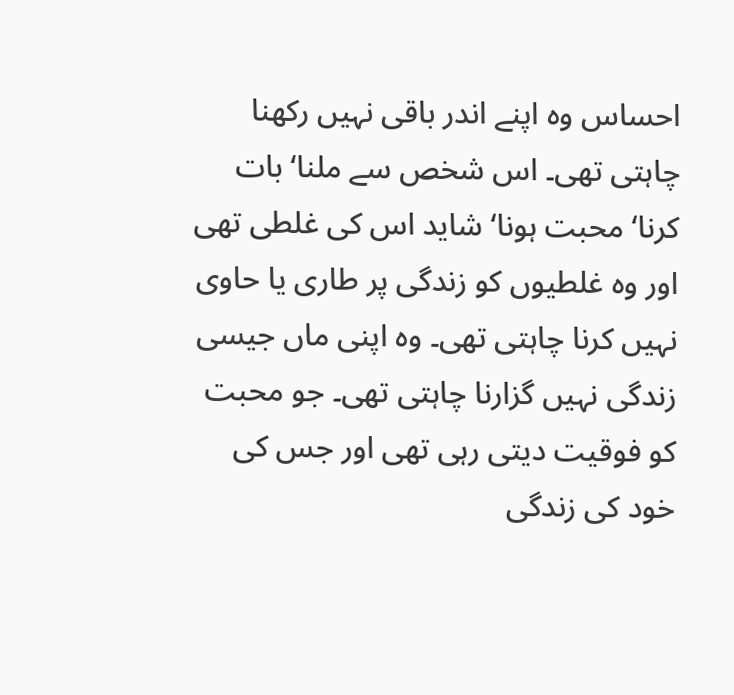احساس وہ اپنے اندر باقی نہیں رکھنا چاہتی تھی۔ اس شخص سے ملنا‘ بات کرنا‘ محبت ہونا‘ شاید اس کی غلطی تھی اور وہ غلطیوں کو زندگی پر طاری یا حاوی نہیں کرنا چاہتی تھی۔ وہ اپنی ماں جیسی زندگی نہیں گزارنا چاہتی تھی۔ جو محبت کو فوقیت دیتی رہی تھی اور جس کی خود کی زندگی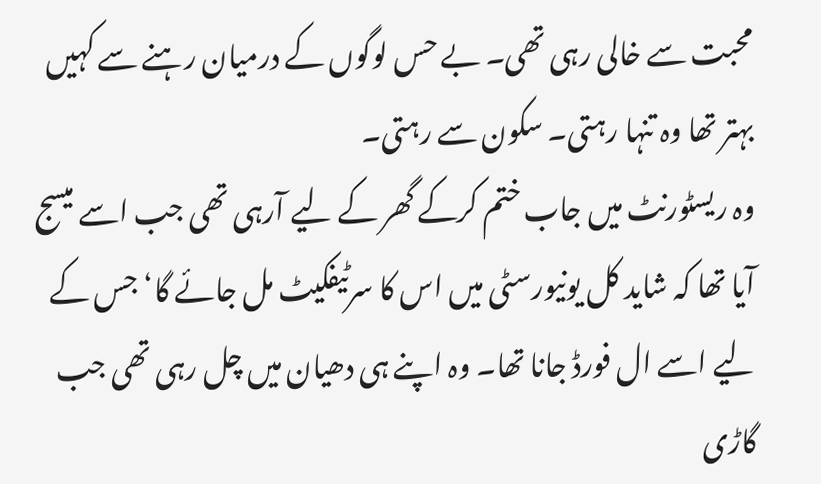محبت سے خالی رہی تھی۔ بے حس لوگوں کے درمیان رہنے سے کہیں بہتر تھا وہ تنہا رہتی۔ سکون سے رہتی۔
وہ ریسٹورنٹ میں جاب ختم کرکے گھر کے لیے آرہی تھی جب اسے میسج آیا تھا کہ شاید کل یونیورسٹی میں اس کا سرٹیفکیٹ مل جائے گا‘ جس کے لیے اسے ال فورڈ جانا تھا۔ وہ اپنے ہی دھیان میں چل رہی تھی جب گاڑی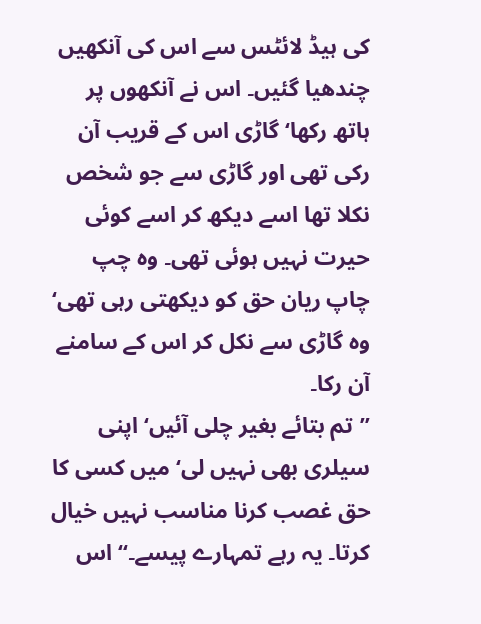کی ہیڈ لائٹس سے اس کی آنکھیں چندھیا گئیں۔ اس نے آنکھوں پر ہاتھ رکھا‘ گاڑی اس کے قریب آن رکی تھی اور گاڑی سے جو شخص نکلا تھا اسے دیکھ کر اسے کوئی حیرت نہیں ہوئی تھی۔ وہ چپ چاپ ریان حق کو دیکھتی رہی تھی‘ وہ گاڑی سے نکل کر اس کے سامنے آن رکا۔
’’تم بتائے بغیر چلی آئیں‘ اپنی سیلری بھی نہیں لی‘ میں کسی کا حق غصب کرنا مناسب نہیں خیال کرتا۔ یہ رہے تمہارے پیسے۔‘‘ اس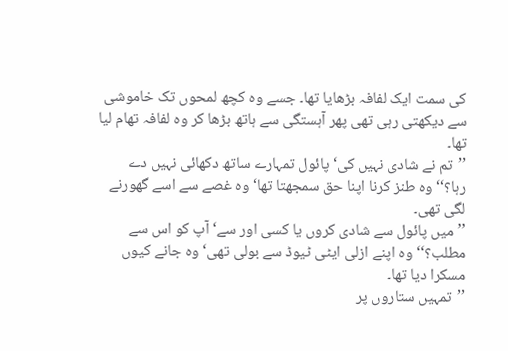کی سمت ایک لفافہ بڑھایا تھا۔ جسے وہ کچھ لمحوں تک خاموشی سے دیکھتی رہی تھی پھر آہستگی سے ہاتھ بڑھا کر وہ لفافہ تھام لیا تھا۔
’’تم نے شادی نہیں کی‘ پائول تمہارے ساتھ دکھائی نہیں دے رہا؟‘‘ وہ طنز کرنا اپنا حق سمجھتا تھا‘ وہ غصے سے اسے گھورنے لگی تھی۔
’’میں پائول سے شادی کروں یا کسی اور سے‘ آپ کو اس سے مطلب؟‘‘ وہ اپنے ازلی ایٹی ٹیوڈ سے بولی تھی‘ وہ جانے کیوں مسکرا دیا تھا۔
’’تمہیں ستاروں پر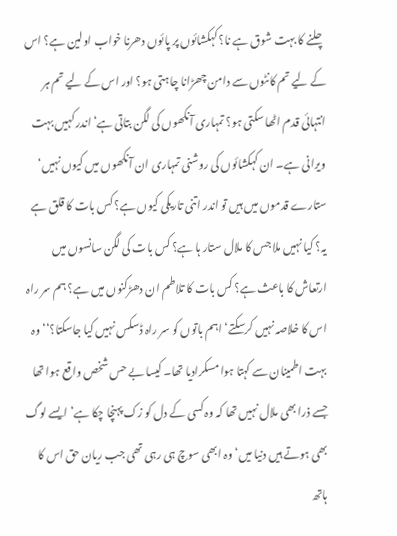چلنے کا بہت شوق ہے نا؟ کہکشائوں پر پائوں دھرنا خواب اولین ہے؟ اس کے لیے تم کانٹوں سے دامن چھڑانا چاہتی ہو؟ اور اس کے لیے تم ہر انتہائی قدم اٹھا سکتی ہو؟ تمہاری آنکھوں کی لگن بتاتی ہے‘ اندر کہیں بہت ویرانی ہے۔ ان کہکشائوں کی روشنی تمہاری ان آنکھوں میں کیوں نہیں‘ ستارے قدموں میں ہیں تو اندر اتنی تاریکی کیوں ہے؟ کس بات کا قلق ہے یہ؟ کیا نہیں ملا جس کا ملال ستار ہا ہے؟ کس بات کی لگن سانسوں میں ارتعاش کا باعث ہے؟ کس بات کا تلاطم ان دھڑکنوں میں ہے؟ ہم سر راہ اس کا خلاصہ نہیں کرسکتے‘ اہم باتوں کو سر راہ ڈسکس نہیں کیا جاسکتا؟‘‘ وہ بہت اطمینان سے کہتا ہوا مسکرادیا تھا۔ کیسا بے حس شخص واقع ہوا تھا جسے ذرا بھی ملال نہیں تھا کہ وہ کسی کے دل کو زک پہنچا چکا ہے‘ ایسے لوگ بھی ہوتے ہیں دنیا میں‘ وہ ابھی سوچ ہی رہی تھی جب ریان حق اس کا ہاتھ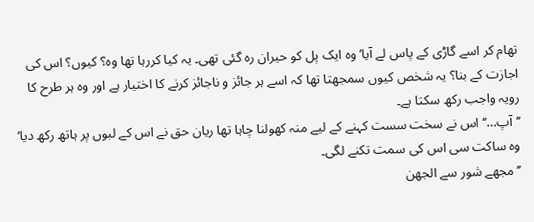تھام کر اسے گاڑی کے پاس لے آیا‘ وہ ایک پل کو حیران رہ گئی تھی۔ یہ کیا کررہا تھا وہ؟ کیوں؟ اس کی اجازت کے بنا؟ یہ شخص کیوں سمجھتا تھا کہ اسے ہر جائز و ناجائز کرنے کا اختیار ہے اور وہ ہر طرح کا رویہ واجب رکھ سکتا ہے۔
’’آپ…‘‘ اس نے سخت سست کہنے کے لیے منہ کھولنا چاہا تھا ریان حق نے اس کے لبوں پر ہاتھ رکھ دیا‘ وہ ساکت سی اس کی سمت تکنے لگی۔
’’مجھے شور سے الجھن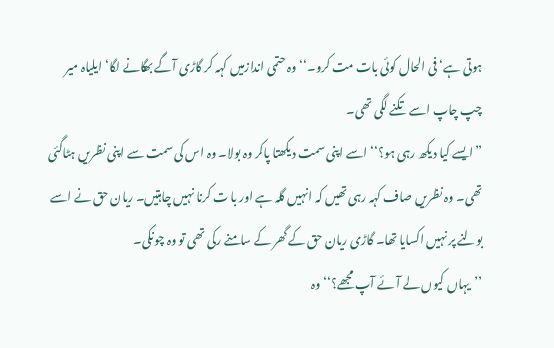ہوتی ہے‘ فی الحال کوئی بات مت کرو۔‘‘ وہ حتمی اندازمیں کہہ کر گاڑی آگے بھگانے لگا‘ ایلیاہ میر چپ چاپ اسے تکنے لگی تھی۔
’’ایسے کیا دیکھ رہی ہو؟‘‘ اسے اپنی سمت دیکھتا پاکر وہ بولا۔ وہ اس کی سمت سے اپنی نظریں ہٹاگئی تھی۔ وہ نظریں صاف کہہ رہی تھیں کہ انہیں گلہ ہے اور با ت کرنا نہیں چاہتیں۔ ریان حق نے اسے بولنے پر نہیں اکسایا تھا۔ گاڑی ریان حق کے گھر کے سامنے رکی تھی تو وہ چونکی۔
’’یہاں کیوں لے آئے آپ مجھے؟‘‘وہ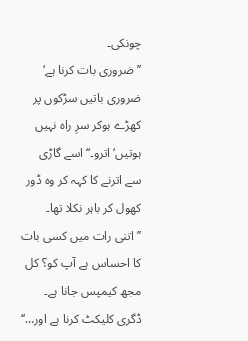چونکی۔
’’ضروری بات کرنا ہے‘ ضروری باتیں سڑکوں پر کھڑے ہوکر سرِ راہ نہیں ہوتیں‘ اترو۔‘‘ اسے گاڑی سے اترنے کا کہہ کر وہ ڈور کھول کر باہر نکلا تھا۔
’’اتنی رات میں کسی بات کا احساس ہے آپ کو؟ کل مجھ کیمپس جانا ہے۔ ڈگری کلیکٹ کرنا ہے اور…‘‘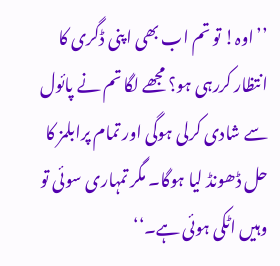’’اوہ! تو تم اب بھی اپنی ڈگری کا انتظار کررہی ہو؟ مجھے لگا تم نے پائول سے شادی کرلی ہوگی اور تمام پرابلمز کا حل ڈھونڈ لیا ہوگا۔ مگر تمہاری سوئی تو وہیں اٹکی ہوئی ہے۔‘‘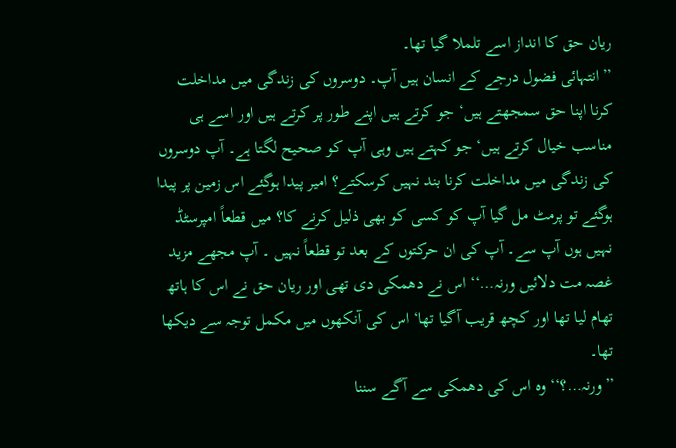ریان حق کا انداز اسے تلملا گیا تھا۔
’’انتہائی فضول درجے کے انسان ہیں آپ۔ دوسروں کی زندگی میں مداخلت کرنا اپنا حق سمجھتے ہیں‘ جو کرتے ہیں اپنے طور پر کرتے ہیں اور اسے ہی مناسب خیال کرتے ہیں‘ جو کہتے ہیں وہی آپ کو صحیح لگتا ہے۔ آپ دوسروں کی زندگی میں مداخلت کرنا بند نہیں کرسکتے؟ امیر پیدا ہوگئے اس زمین پر پیدا ہوگئے تو پرمٹ مل گیا آپ کو کسی کو بھی ذلیل کرنے کا؟ میں قطعاً امپرسٹڈ نہیں ہوں آپ سے۔ آپ کی ان حرکتوں کے بعد تو قطعاً نہیں ۔ آپ مجھے مزید غصہ مت دلائیں ورنہ…‘‘ اس نے دھمکی دی تھی اور ریان حق نے اس کا ہاتھ تھام لیا تھا اور کچھ قریب آگیا تھا‘ اس کی آنکھوں میں مکمل توجہ سے دیکھا تھا۔
’’ورنہ…؟‘‘ وہ اس کی دھمکی سے آگے سننا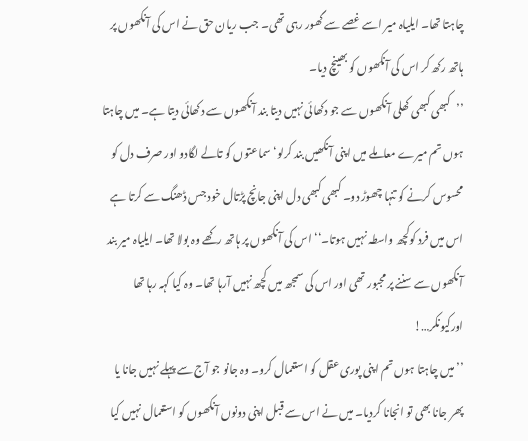چاہتا تھا۔ ایلیاہ میر اسے غصے سے گھور رہی تھی۔ جب ریان حق نے اس کی آنکھوں پر ہاتھ رکھ کر اس کی آنکھوں کو بھینچ دیا۔
’’کبھی کبھی کھلی آنکھوں سے جو دکھائی نہیں دیتا بند آنکھوں سے دکھائی دیتا ہے۔ میں چاہتا ہوں تم میرے معاملے میں اپنی آنکھیں بند کرلو‘ سماعتوں کو تالے لگادو اور صرف دل کو محسوس کرنے کو تنہا چھوڑ دو۔ کبھی کبھی دل اپنی جانچ پڑتال خود جس ڈھنگ سے کرتا ہے اس میں فرد کوکچھ واسطہ نہیں ہوتا۔‘‘ اس کی آنکھوں پر ہاتھ رکھے وہ بولا تھا۔ ایلیاہ میر بند آنکھوں سے سننے پر مجبور تھی اور اس کی سمجھ میں کچھ نہیں آرہا تھا۔ وہ کیا کہہ رہا تھا اورکیونکر…!
’’میں چاہتا ہوں تم اپنی پوری عقل کو استعمال کرو۔ وہ جانو جو آج سے پہلے نہیں جانا یا پھر جانا بھی تو انجانا کردیا۔ میں نے اس سے قبل اپنی دونوں آنکھوں کو استعمال نہیں کیا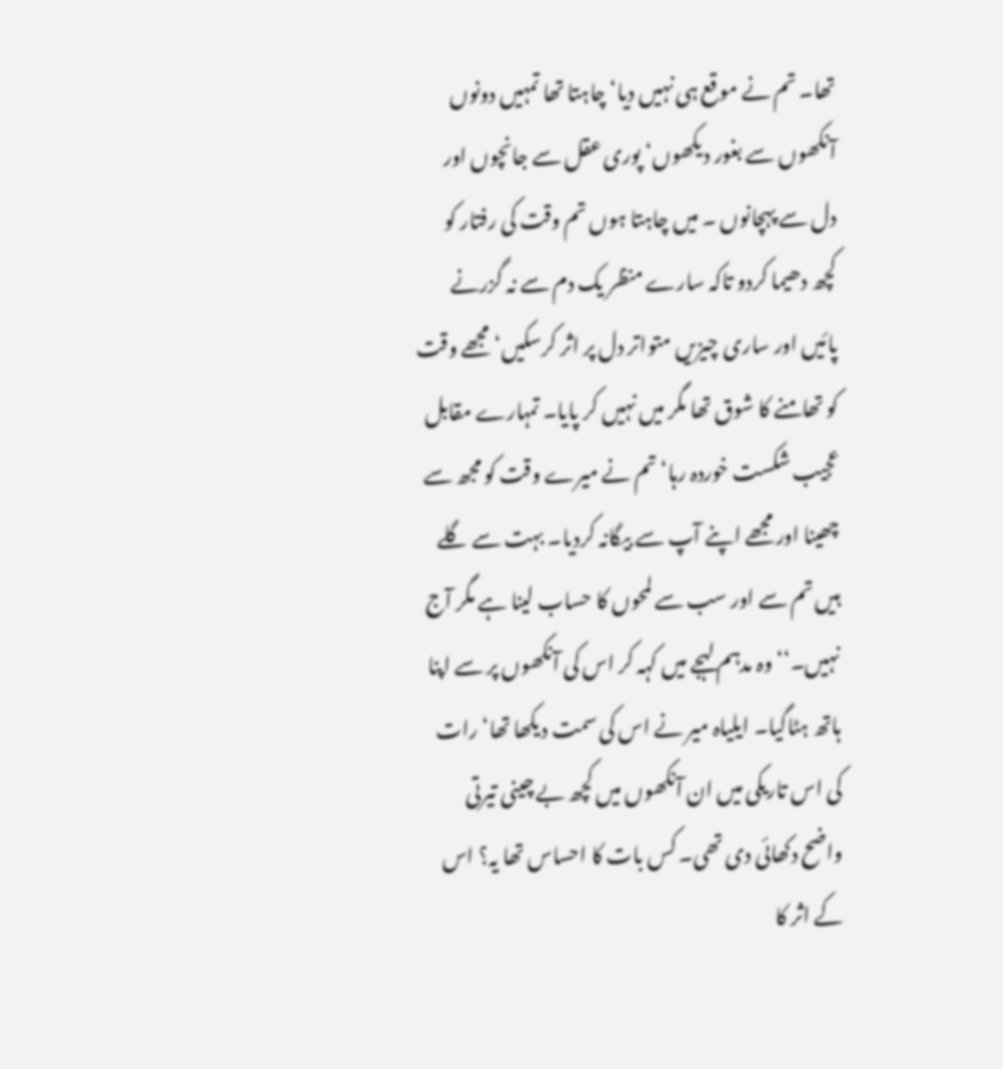تھا۔ تم نے موقع ہی نہیں دیا‘ چاہتا تھا تمہیں دونوں آنکھوں سے بغور دیکھوں‘ پوری عقل سے جانچوں اور دل سے پہچانوں ۔ میں چاہتا ہوں تم وقت کی رفتار کو کچھ دھیما کردو تاکہ سارے منظر یک دم سے نہ گزرنے پائیں اور ساری چیزیں متواتر دل پر اثر کرسکیں‘ مجھے وقت کو تھامنے کا شوق تھا مگر میں نہیں کر پایا۔ تمہارے مقابل عجیب شکست خوردہ رہا‘ تم نے میرے وقت کو مجھ سے چھینا اور مجھے اپنے آپ سے بیگانہ کردیا۔ بہت سے گلے ہیں تم سے اور سب سے لمحوں کا حساب لینا ہے مگر آج نہیں۔‘‘ وہ مدہم لہجے میں کہہ کر اس کی آنکھوں پر سے اپنا ہاتھ ہٹاگیا۔ ایلیاہ میر نے اس کی سمت دیکھا تھا‘ رات کی اس تاریکی میں ان آنکھوں میں کچھ بے چینی تیرتی واضح دکھائی دی تھی۔ کس بات کا احساس تھا یہ؟ اس کے اثر کا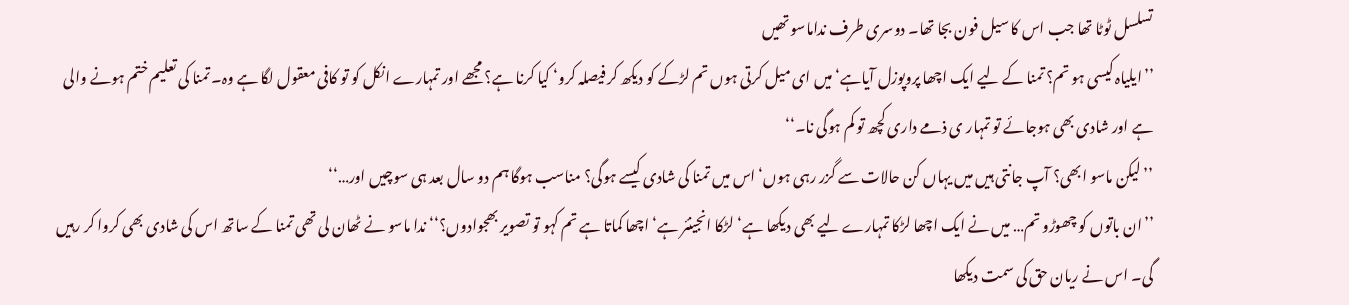تسلسل ٹوٹا تھا جب اس کا سیل فون بجا تھا۔ دوسری طرف نداماسو تھیں
’’ایلیاہ کیسی ہو تم؟ تمنا کے لیے ایک اچھا پروپوزل آیاہے‘ میں ای میل کرتی ہوں تم لڑکے کو دیکھ کر فیصلہ کرو‘ کیا کرنا ہے؟ مجھے اور تمہارے انکل کو تو کافی معقول لگا ہے وہ۔ تمنا کی تعلیم ختم ہونے والی ہے اور شادی بھی ہوجائے تو تمہار ی ذمے داری کچھ تو کم ہوگی نا۔‘‘
’’لیکن ماسو ابھی؟ آپ جانتی ہیں میں یہاں کن حالات سے گزر رہی ہوں‘ اس میں تمنا کی شادی کیسے ہوگی؟ مناسب ہوگا ہم دو سال بعد ہی سوچیں اور…‘‘
’’ان باتوں کو چھوڑو تم… میں نے ایک اچھا لڑکا تمہارے لیے بھی دیکھا ہے‘ لڑکا انجینئر ہے‘ اچھا کماتا ہے تم کہو تو تصویر بھجوادوں؟‘‘ ندا ماسو نے ٹھان لی تھی تمنا کے ساتھ اس کی شادی بھی کروا کر رہیں گی۔ اس نے ریان حق کی سمت دیکھا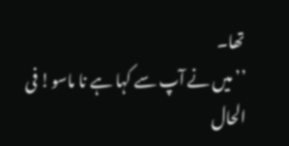تھا۔
’’میں نے آپ سے کہا ہے نا ماسو! فی الحال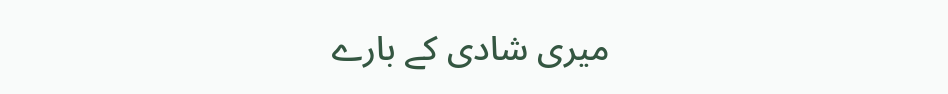میری شادی کے بارے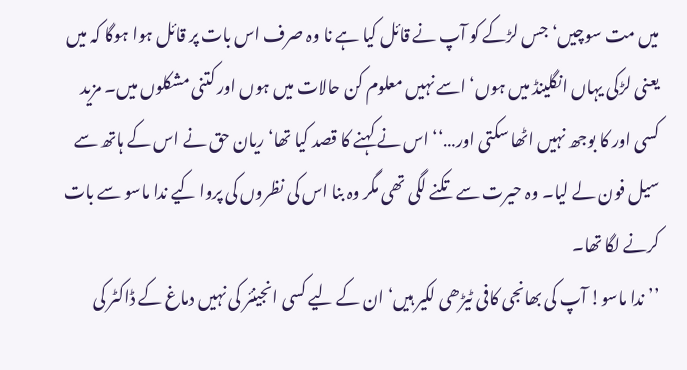میں مت سوچیں‘ جس لڑکے کو آپ نے قائل کیا ہے نا وہ صرف اس بات پر قائل ہوا ہوگا کہ میں یعنی لڑکی یہاں انگلینڈ میں ہوں‘ اسے نہیں معلوم کن حالات میں ہوں اور کتنی مشکلوں میں۔ مزید کسی اور کا بوجھ نہیں اٹھا سکتی اور…‘‘ اس نے کہنے کا قصد کیا تھا‘ ریان حق نے اس کے ہاتھ سے سیل فون لے لیا۔ وہ حیرت سے تکنے لگی تھی مگر وہ بنا اس کی نظروں کی پروا کیے ندا ماسو سے بات کرنے لگا تھا۔
’’ندا ماسو! آپ کی بھانجی کافی ٹیڑھی لکیر ہیں‘ ان کے لیے کسی انجینئر کی نہیں دماغ کے ڈاکٹر کی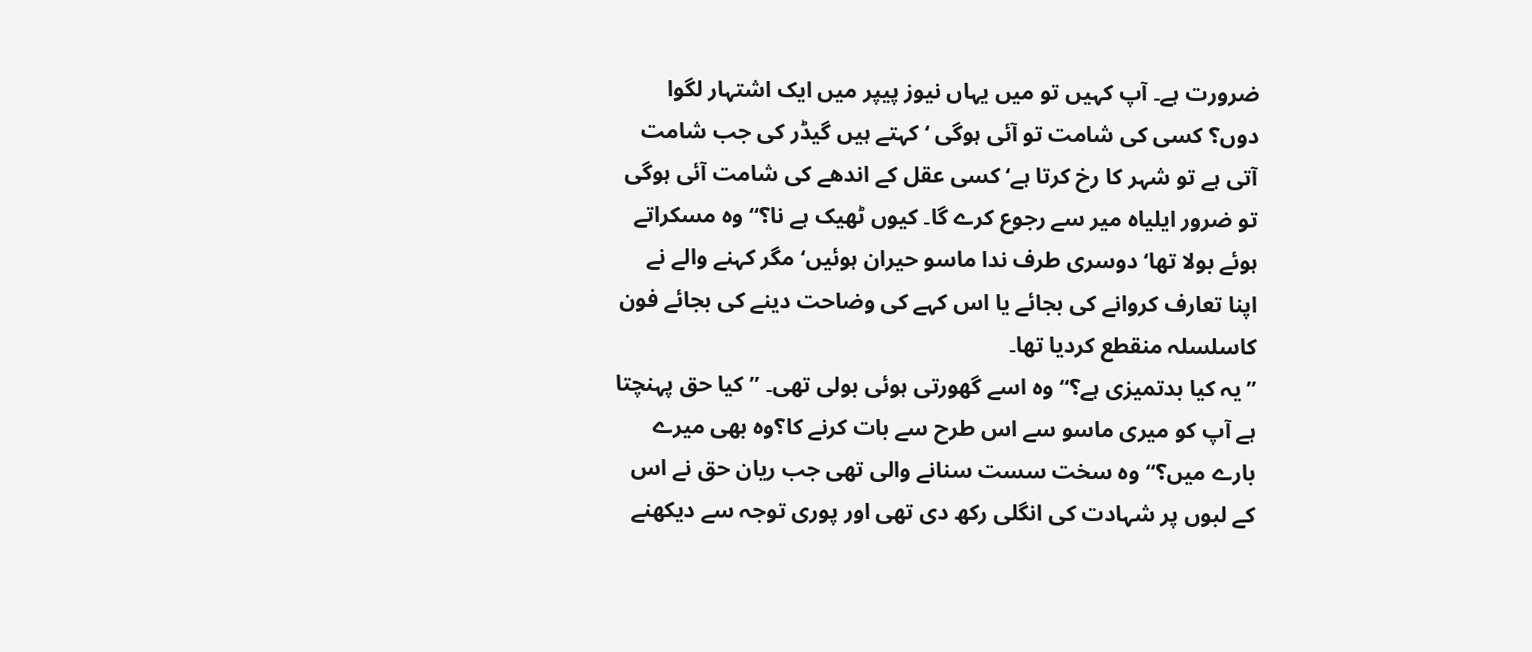ضرورت ہے۔ آپ کہیں تو میں یہاں نیوز پیپر میں ایک اشتہار لگوا دوں؟ کسی کی شامت تو آئی ہوگی ‘ کہتے ہیں گیڈر کی جب شامت آتی ہے تو شہر کا رخ کرتا ہے‘ کسی عقل کے اندھے کی شامت آئی ہوگی تو ضرور ایلیاہ میر سے رجوع کرے گا۔ کیوں ٹھیک ہے نا؟‘‘ وہ مسکراتے ہوئے بولا تھا‘ دوسری طرف ندا ماسو حیران ہوئیں‘ مگر کہنے والے نے اپنا تعارف کروانے کی بجائے یا اس کہے کی وضاحت دینے کی بجائے فون کاسلسلہ منقطع کردیا تھا۔
’’یہ کیا بدتمیزی ہے؟‘‘ وہ اسے گھورتی ہوئی بولی تھی۔ ’’کیا حق پہنچتا ہے آپ کو میری ماسو سے اس طرح سے بات کرنے کا؟وہ بھی میرے بارے میں؟‘‘ وہ سخت سست سنانے والی تھی جب ریان حق نے اس کے لبوں پر شہادت کی انگلی رکھ دی تھی اور پوری توجہ سے دیکھنے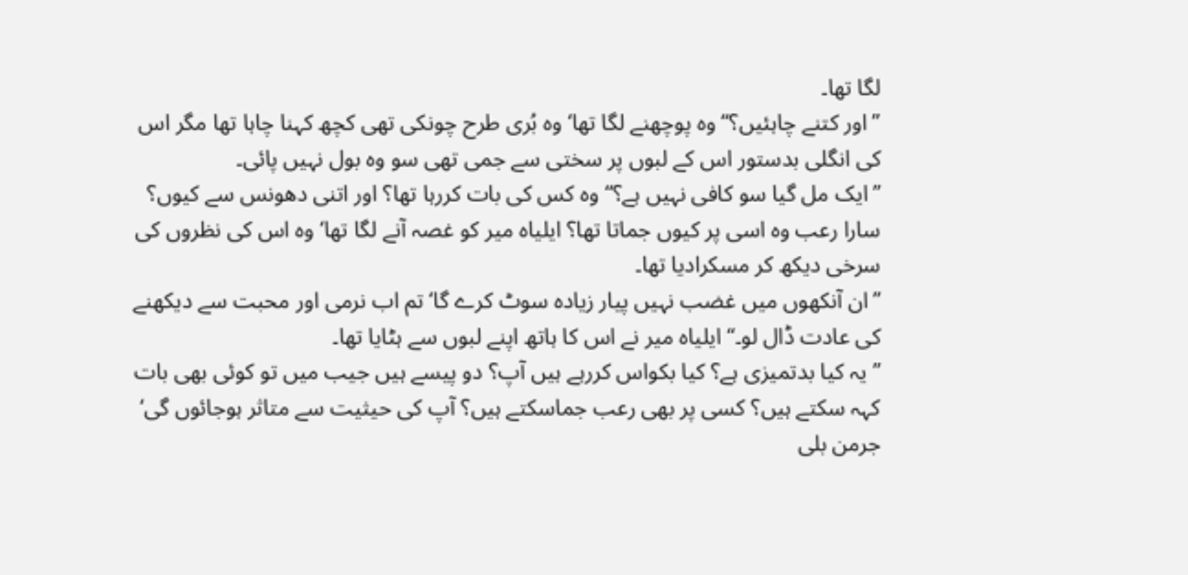لگا تھا۔
’’اور کتنے چاہئیں؟‘‘ وہ پوچھنے لگا تھا‘ وہ بُری طرح چونکی تھی کچھ کہنا چاہا تھا مگر اس کی انگلی بدستور اس کے لبوں پر سختی سے جمی تھی سو وہ بول نہیں پائی۔
’’ایک مل گیا سو کافی نہیں ہے؟‘‘ وہ کس کی بات کررہا تھا؟ اور اتنی دھونس سے کیوں؟ سارا رعب وہ اسی پر کیوں جماتا تھا؟ ایلیاہ میر کو غصہ آنے لگا تھا‘ وہ اس کی نظروں کی سرخی دیکھ کر مسکرادیا تھا۔
’’ان آنکھوں میں غضب نہیں پیار زیادہ سوٹ کرے گا‘ تم اب نرمی اور محبت سے دیکھنے کی عادت ڈال لو۔‘‘ ایلیاہ میر نے اس کا ہاتھ اپنے لبوں سے ہٹایا تھا۔
’’یہ کیا بدتمیزی ہے؟ کیا بکواس کررہے ہیں آپ؟ دو پیسے ہیں جیب میں تو کوئی بھی بات کہہ سکتے ہیں؟ کسی پر بھی رعب جماسکتے ہیں؟ آپ کی حیثیت سے متاثر ہوجائوں گی‘ جرمن بلی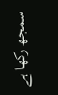سمجھ رکھا ہے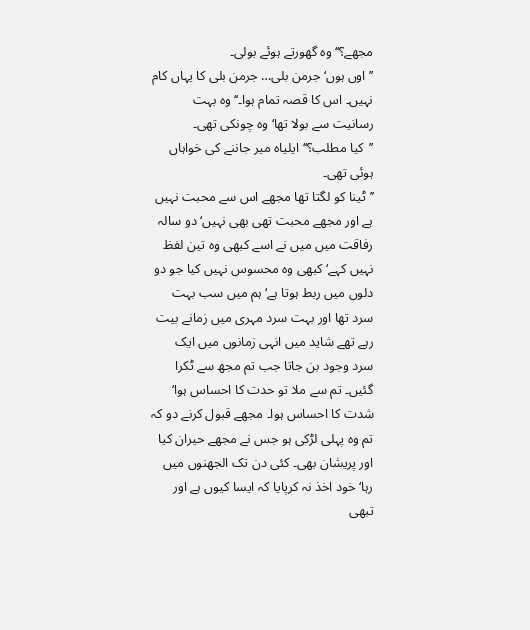مجھے؟‘‘ وہ گھورتے ہوئے بولی۔
’’اوں ہوں‘ جرمن بلی… جرمن بلی کا یہاں کام نہیں۔ اس کا قصہ تمام ہوا۔‘‘ وہ بہت رسانیت سے بولا تھا‘ وہ چونکی تھی۔
’’کیا مطلب؟‘‘ایلیاہ میر جاننے کی خواہاں ہوئی تھی۔
’’ٹینا کو لگتا تھا مجھے اس سے محبت نہیں ہے اور مجھے محبت تھی بھی نہیں‘ دو سالہ رفاقت میں میں نے اسے کبھی وہ تین لفظ نہیں کہے‘ کبھی وہ محسوس نہیں کیا جو دو دلوں میں ربط ہوتا ہے‘ ہم میں سب بہت سرد تھا اور بہت سرد مہری میں زمانے بیت رہے تھے شاید میں انہی زمانوں میں ایک سرد وجود بن جاتا جب تم مجھ سے ٹکرا گئیں۔ تم سے ملا تو حدت کا احساس ہوا‘ شدت کا احساس ہوا۔ مجھے قبول کرنے دو کہ تم وہ پہلی لڑکی ہو جس نے مجھے حیران کیا اور پریشان بھی۔ کئی دن تک الجھنوں میں رہا‘ خود اخذ نہ کرپایا کہ ایسا کیوں ہے اور تبھی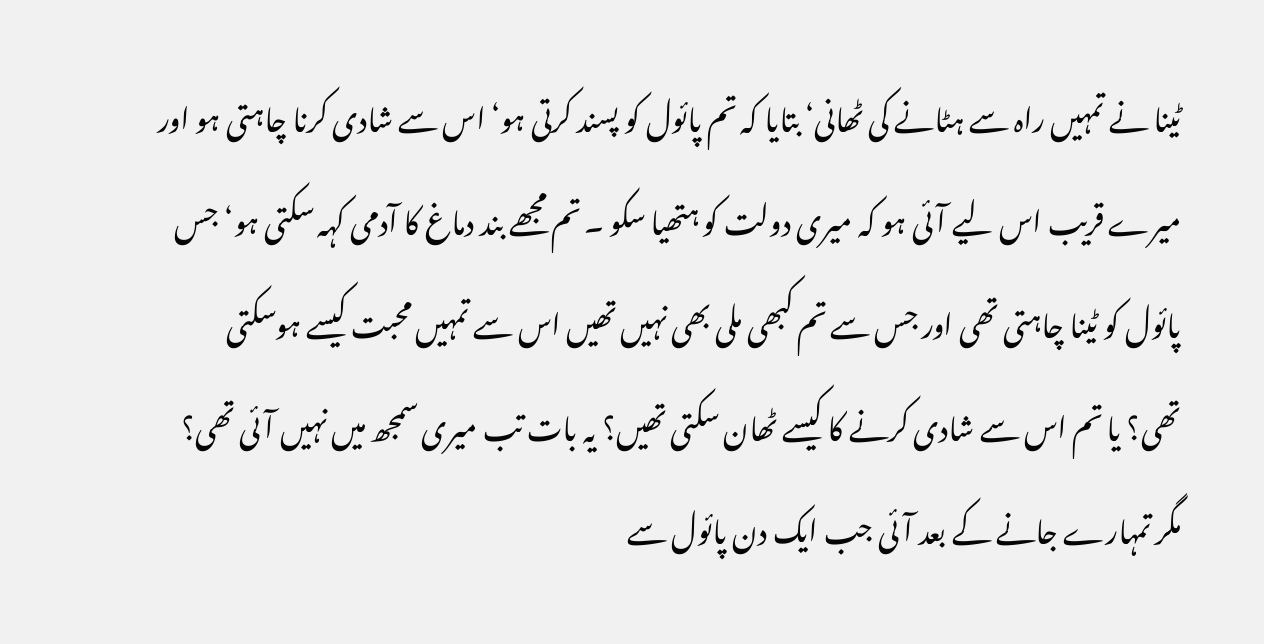ٹینا نے تمہیں راہ سے ہٹانے کی ٹھانی‘ بتایا کہ تم پائول کو پسند کرتی ہو‘ اس سے شادی کرنا چاہتی ہو اور میرے قریب اس لیے آئی ہو کہ میری دولت کو ہتھیا سکو ۔ تم مجھے بند دماغ کا آدمی کہہ سکتی ہو‘ جس پائول کو ٹینا چاہتی تھی اور جس سے تم کبھی ملی بھی نہیں تھیں اس سے تمہیں محبت کیسے ہوسکتی تھی؟ یا تم اس سے شادی کرنے کا کیسے ٹھان سکتی تھیں؟ یہ بات تب میری سمجھ میں نہیں آئی تھی؟ مگر تمہارے جانے کے بعد آئی جب ایک دن پائول سے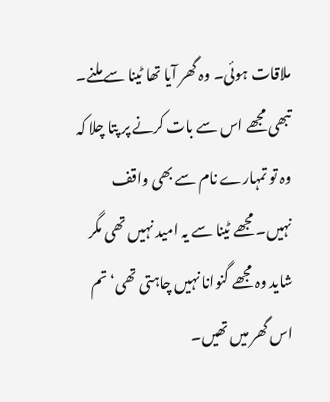ملاقات ہوئی۔ وہ گھر آیا تھا ٹینا سے ملنے۔ تبھی مجھے اس سے بات کرنے پر پتا چلا کہ وہ تو تمہارے نام سے بھی واقف نہیں۔ مجھے ٹینا سے یہ امید نہیں تھی مگر شاید وہ مجھے گنوانا نہیں چاہتی تھی‘ تم اس گھر میں تھیں۔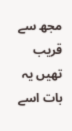مجھ سے قریب تھیں یہ بات اسے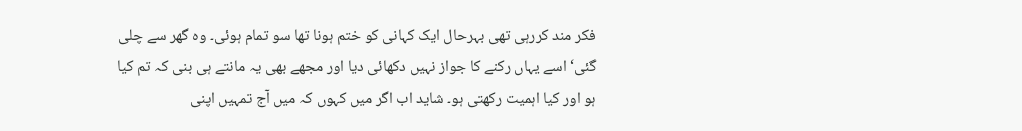فکر مند کررہی تھی بہرحال ایک کہانی کو ختم ہونا تھا سو تمام ہوئی۔ وہ گھر سے چلی گئی‘ اسے یہاں رکنے کا جواز نہیں دکھائی دیا اور مجھے بھی یہ مانتے ہی بنی کہ تم کیا ہو اور کیا اہمیت رکھتی ہو۔ شاید اب اگر میں کہوں کہ میں آج تمہیں اپنی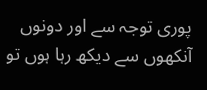پوری توجہ سے اور دونوں آنکھوں سے دیکھ رہا ہوں تو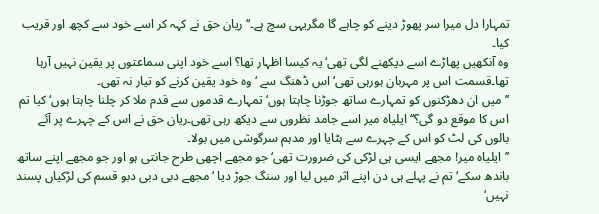تمہارا دل میرا سر پھوڑ دینے کو چاہے گا مگریہی سچ ہے۔‘‘ ریان حق نے کہہ کر اسے خود سے کچھ اور قریب کیا۔
وہ آنکھیں پھاڑے اسے دیکھنے لگی تھی‘ یہ کیسا اظہار تھا؟ اسے خود اپنی سماعتوں پر یقین نہیں آرہا تھا۔قسمت اس پر مہربان ہورہی تھی‘ اس ڈھنگ سے ‘ وہ خود یقین کرنے کو تیار نہ تھی۔
’’میں ان دھڑکنوں کو تمہارے ساتھ جوڑنا چاہتا ہوں‘ تمہارے قدموں سے قدم ملا کر چلنا چاہتا ہوں‘ کیا تم اس کا موقع دو گی؟‘‘ ایلیاہ میر اسے جامد نظروں سے دیکھ رہی تھی۔ریان حق نے اس کے چہرے پر آئے بالوں کی لٹ کو اس کے چہرے سے ہٹایا اور مدہم سرگوشی میں بولا۔
’’ایلیاہ میر! مجھے ایسی ہی لڑکی کی ضرورت تھی‘ جو مجھے اچھی طرح جانتی ہو اور جو مجھے اپنے ساتھ باندھ سکے‘ تم نے پہلے ہی دن اپنے اثر میں لیا اور سنگ جوڑ دیا ‘ مجھے دبی دبی دبو قسم کی لڑکیاں پسند نہیں‘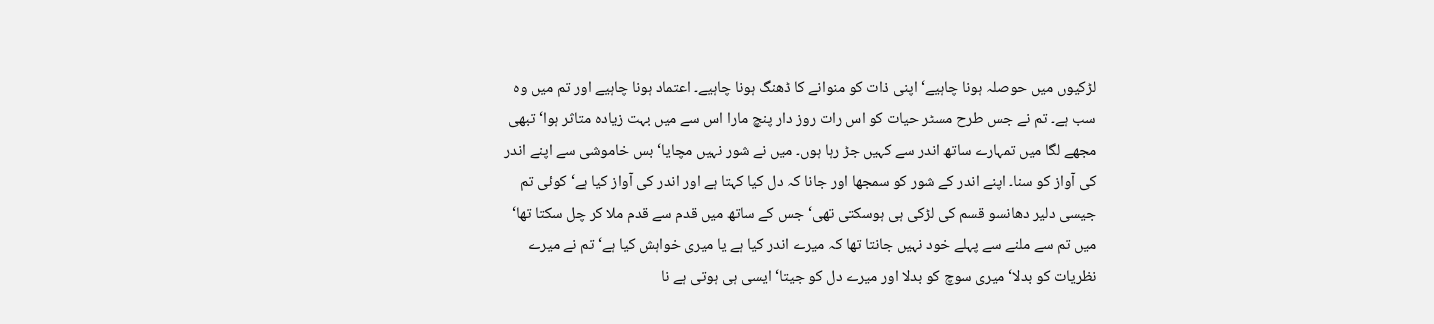لڑکیوں میں حوصلہ ہونا چاہیے‘ اپنی ذات کو منوانے کا ڈھنگ ہونا چاہیے۔ اعتماد ہونا چاہیے اور تم میں وہ سب ہے۔ تم نے جس طرح مسٹر حیات کو اس رات روز دار پنچ مارا اس سے میں بہت زیادہ متاثر ہوا‘ تبھی مجھے لگا میں تمہارے ساتھ اندر سے کہیں جڑ رہا ہوں۔ میں نے شور نہیں مچایا‘ بس خاموشی سے اپنے اندر کی آواز کو سنا۔ اپنے اندر کے شور کو سمجھا اور جانا کہ دل کیا کہتا ہے اور اندر کی آواز کیا ہے‘ کوئی تم جیسی دلیر دھانسو قسم کی لڑکی ہی ہوسکتی تھی‘ جس کے ساتھ میں قدم سے قدم ملا کر چل سکتا تھا‘ میں تم سے ملنے سے پہلے خود نہیں جانتا تھا کہ میرے اندر کیا ہے یا میری خواہش کیا ہے‘ تم نے میرے نظریات کو بدلا‘ میری سوچ کو بدلا اور میرے دل کو جیتا‘ ایسی ہی ہوتی ہے نا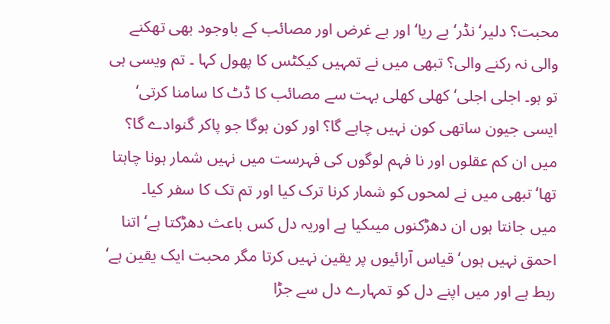محبت؟ دلیر‘ نڈر‘بے ریا‘ اور بے غرض اور مصائب کے باوجود بھی تھکنے والی نہ رکنے والی؟ تبھی میں نے تمہیں کیکٹس کا پھول کہا ۔ تم ویسی ہی تو ہو۔ اجلی اجلی‘ کھلی کھلی بہت سے مصائب کا ڈٹ کا سامنا کرتی‘ ایسی جیون ساتھی کون نہیں چاہے گا؟ اور کون ہوگا جو پاکر گنوادے گا؟ میں ان کم عقلوں اور نا فہم لوگوں کی فہرست میں نہیں شمار ہونا چاہتا تھا‘ تبھی میں نے لمحوں کو شمار کرنا ترک کیا اور تم تک کا سفر کیا۔
میں جانتا ہوں ان دھڑکنوں میںکیا ہے اوریہ دل کس باعث دھڑکتا ہے‘ اتنا احمق نہیں ہوں‘ قیاس آرائیوں پر یقین نہیں کرتا مگر محبت ایک یقین ہے‘ ربط ہے اور میں اپنے دل کو تمہارے دل سے جڑا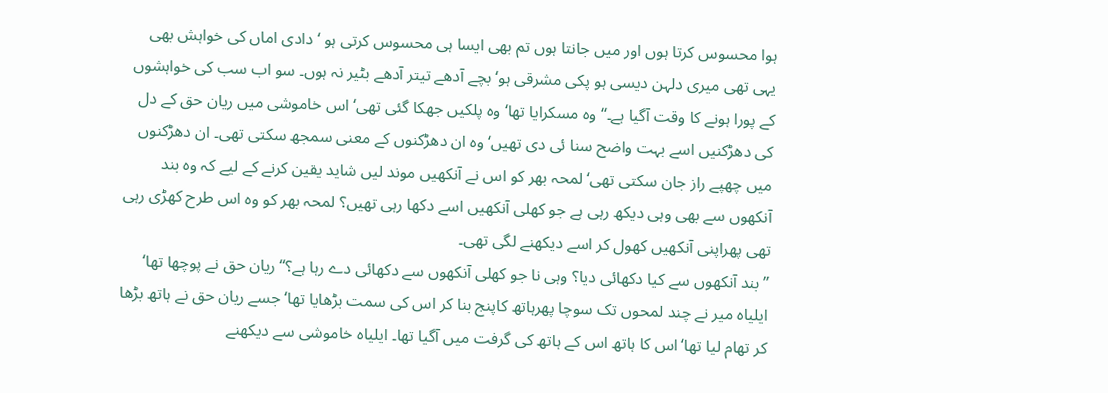ہوا محسوس کرتا ہوں اور میں جانتا ہوں تم بھی ایسا ہی محسوس کرتی ہو ‘ دادی اماں کی خواہش بھی یہی تھی میری دلہن دیسی ہو پکی مشرقی ہو‘ بچے آدھے تیتر آدھے بٹیر نہ ہوں۔ سو اب سب کی خواہشوں کے پورا ہونے کا وقت آگیا ہے۔‘‘ وہ مسکرایا تھا‘ وہ پلکیں جھکا گئی تھی‘ اس خاموشی میں ریان حق کے دل کی دھڑکنیں اسے بہت واضح سنا ئی دی تھیں‘ وہ ان دھڑکنوں کے معنی سمجھ سکتی تھی۔ ان دھڑکنوں میں چھپے راز جان سکتی تھی‘ لمحہ بھر کو اس نے آنکھیں موند لیں شاید یقین کرنے کے لیے کہ وہ بند آنکھوں سے بھی وہی دیکھ رہی ہے جو کھلی آنکھیں اسے دکھا رہی تھیں؟ لمحہ بھر کو وہ اس طرح کھڑی رہی تھی پھراپنی آنکھیں کھول کر اسے دیکھنے لگی تھی۔
’’بند آنکھوں سے کیا دکھائی دیا؟ وہی نا جو کھلی آنکھوں سے دکھائی دے رہا ہے؟‘‘ ریان حق نے پوچھا تھا‘ ایلیاہ میر نے چند لمحوں تک سوچا پھرہاتھ کاپنج بنا کر اس کی سمت بڑھایا تھا‘ جسے ریان حق نے ہاتھ بڑھا کر تھام لیا تھا‘اس کا ہاتھ اس کے ہاتھ کی گرفت میں آگیا تھا۔ ایلیاہ خاموشی سے دیکھنے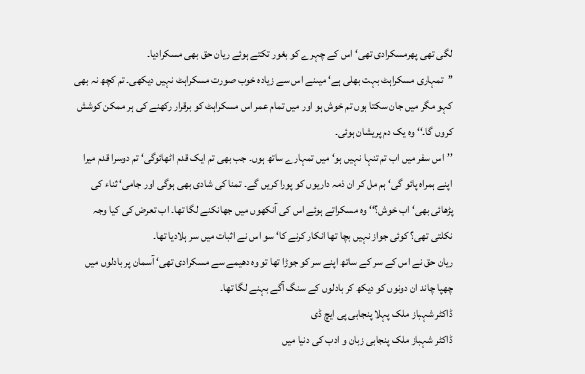لگی تھی پھرمسکرادی تھی‘ اس کے چہرے کو بغور تکتے ہوئے ریان حق بھی مسکرادیا۔
’’تمہاری مسکراہٹ بہت بھلی ہے‘ میںنے اس سے زیادہ خوب صورت مسکراہٹ نہیں دیکھی۔ تم کچھ نہ بھی کہو مگر میں جان سکتا ہوں تم خوش ہو اور میں تمام عمر اس مسکراہٹ کو برقرار رکھنے کی ہر ممکن کوشش کروں گا۔‘‘ وہ یک دم پریشان ہوئی۔
’’اس سفر میں اب تم تنہا نہیں ہو‘ میں تمہارے ساتھ ہوں۔ جب بھی تم ایک قدم اٹھائوگی‘ تم دوسرا قدم میرا اپنے ہمراہ پائو گی‘ ہم مل کر ان ذمہ داریوں کو پورا کریں گے۔ تمنا کی شادی بھی ہوگی اور جامی‘ ثناء کی پڑھائی بھی‘ اب خوش؟‘‘ وہ مسکراتے ہوئے اس کی آنکھوں میں جھانکنے لگا تھا۔ اب تعرض کی کیا وجہ نکلتی تھی؟ کوئی جواز نہیں بچا تھا انکار کرنے کا‘ سو اس نے اثبات میں سر ہلادیا تھا۔
ریان حق نے اس کے سر کے ساتھ اپنے سر کو جوڑا تھا تو وہ دھیمے سے مسکرادی تھی‘ آسمان پر بادلوں میں چھپا چاند ان دونوں کو دیکھ کر بادلوں کے سنگ آگے بہنے لگا تھا۔
ڈاکٹر شہباز ملک پہلا پنجابی پی ایچ ڈی
ڈاکٹر شہباز ملک پنجابی زبان و ادب کی دنیا میں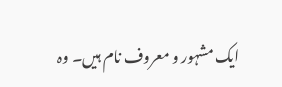ایک مشہور و معروف نام ہیں۔ وہ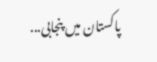پاکستان میں پنجابی...